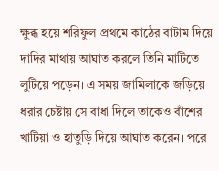ক্ষুব্ধ হয়ে শরিফুল প্রথমে কাঠের বাটাম দিয়ে দাদির মাথায় আঘাত করলে তিনি মাটিতে লুটিয়ে পড়েন। এ সময় জামিলাকে জড়িয়ে ধরার চেষ্টায় সে বাধা দিলে তাকেও বাঁশের খাটিয়া ও হাতুড়ি দিয়ে আঘাত করেন। পরে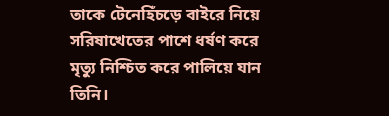তাকে টেনেহিঁচড়ে বাইরে নিয়ে সরিষাখেতের পাশে ধর্ষণ করে মৃত্যু নিশ্চিত করে পালিয়ে যান তিনি।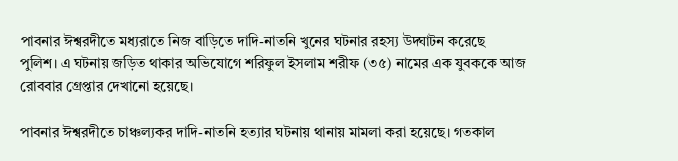পাবনার ঈশ্বরদীতে মধ্যরাতে নিজ বাড়িতে দাদি-নাতনি খুনের ঘটনার রহস্য উদ্ঘাটন করেছে পুলিশ। এ ঘটনায় জড়িত থাকার অভিযোগে শরিফুল ইসলাম শরীফ (৩৫) নামের এক যুবককে আজ রোববার গ্রেপ্তার দেখানো হয়েছে।

পাবনার ঈশ্বরদীতে চাঞ্চল্যকর দাদি-নাতনি হত্যার ঘটনায় থানায় মামলা করা হয়েছে। গতকাল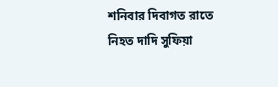শনিবার দিবাগত রাতে নিহত দাদি সুফিয়া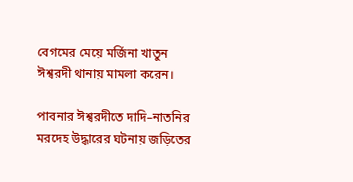বেগমের মেয়ে মর্জিনা খাতুন ঈশ্বরদী থানায় মামলা করেন।

পাবনার ঈশ্বরদীতে দাদি–নাতনির মরদেহ উদ্ধারের ঘটনায় জড়িতের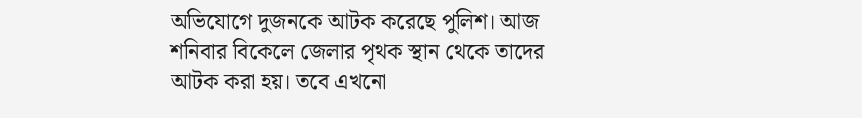অভিযোগে দুজনকে আটক করেছে পুলিশ। আজ শনিবার বিকেলে জেলার পৃথক স্থান থেকে তাদের আটক করা হয়। তবে এখনো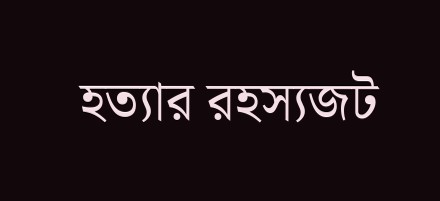হত্যার রহস্যজট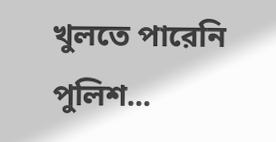খুলতে পারেনি পুলিশ...